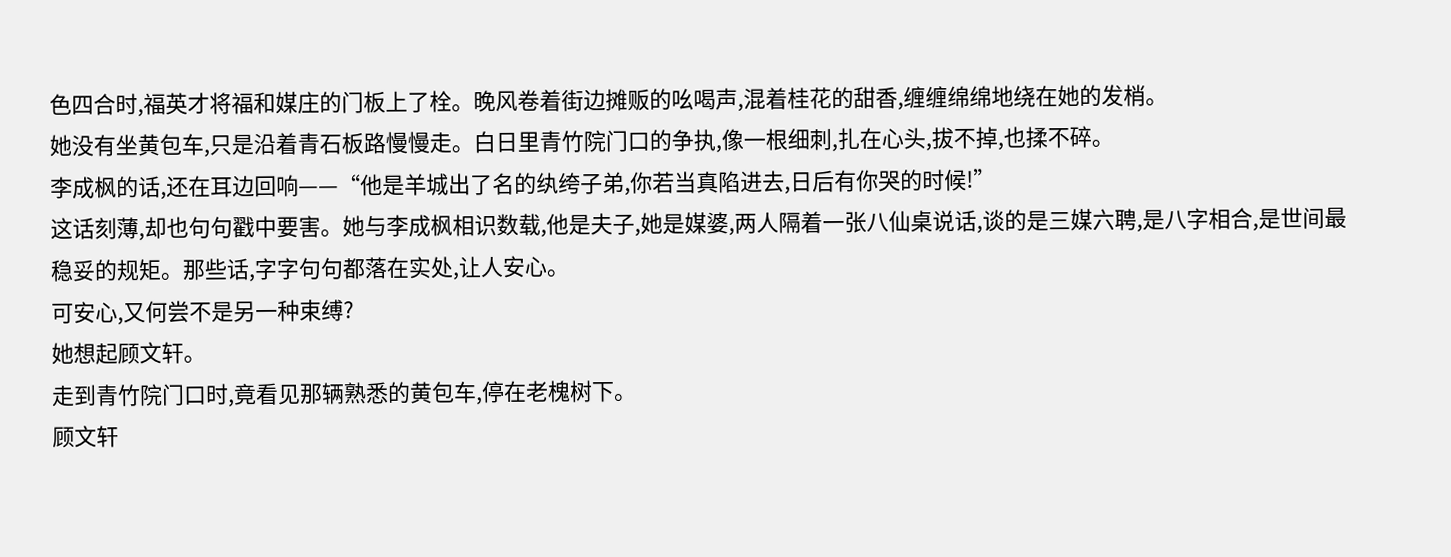色四合时,福英才将福和媒庄的门板上了栓。晚风卷着街边摊贩的吆喝声,混着桂花的甜香,缠缠绵绵地绕在她的发梢。
她没有坐黄包车,只是沿着青石板路慢慢走。白日里青竹院门口的争执,像一根细刺,扎在心头,拔不掉,也揉不碎。
李成枫的话,还在耳边回响——“他是羊城出了名的纨绔子弟,你若当真陷进去,日后有你哭的时候!”
这话刻薄,却也句句戳中要害。她与李成枫相识数载,他是夫子,她是媒婆,两人隔着一张八仙桌说话,谈的是三媒六聘,是八字相合,是世间最稳妥的规矩。那些话,字字句句都落在实处,让人安心。
可安心,又何尝不是另一种束缚?
她想起顾文轩。
走到青竹院门口时,竟看见那辆熟悉的黄包车,停在老槐树下。
顾文轩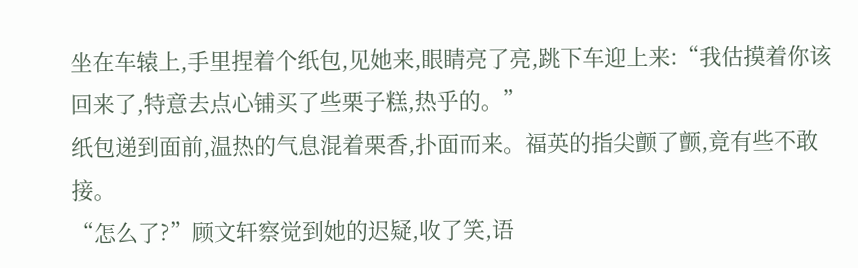坐在车辕上,手里捏着个纸包,见她来,眼睛亮了亮,跳下车迎上来:“我估摸着你该回来了,特意去点心铺买了些栗子糕,热乎的。”
纸包递到面前,温热的气息混着栗香,扑面而来。福英的指尖颤了颤,竟有些不敢接。
“怎么了?”顾文轩察觉到她的迟疑,收了笑,语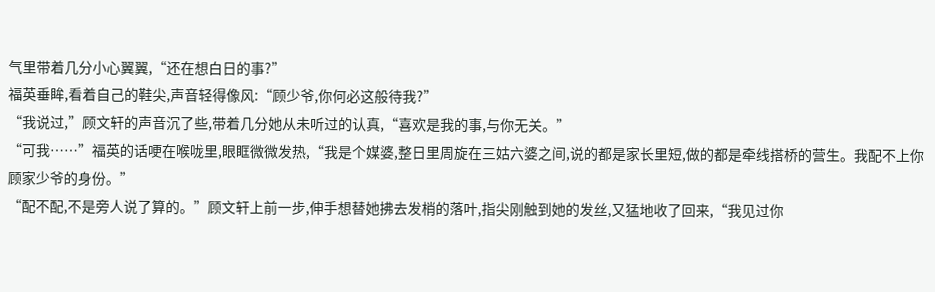气里带着几分小心翼翼,“还在想白日的事?”
福英垂眸,看着自己的鞋尖,声音轻得像风:“顾少爷,你何必这般待我?”
“我说过,”顾文轩的声音沉了些,带着几分她从未听过的认真,“喜欢是我的事,与你无关。”
“可我……”福英的话哽在喉咙里,眼眶微微发热,“我是个媒婆,整日里周旋在三姑六婆之间,说的都是家长里短,做的都是牵线搭桥的营生。我配不上你顾家少爷的身份。”
“配不配,不是旁人说了算的。”顾文轩上前一步,伸手想替她拂去发梢的落叶,指尖刚触到她的发丝,又猛地收了回来,“我见过你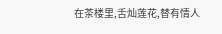在茶楼里,舌灿莲花,替有情人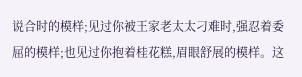说合时的模样;见过你被王家老太太刁难时,强忍着委屈的模样;也见过你抱着桂花糕,眉眼舒展的模样。这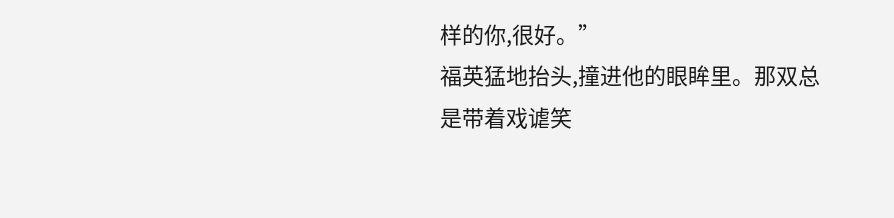样的你,很好。”
福英猛地抬头,撞进他的眼眸里。那双总是带着戏谑笑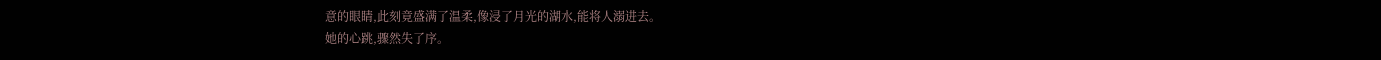意的眼睛,此刻竟盛满了温柔,像浸了月光的湖水,能将人溺进去。
她的心跳,骤然失了序。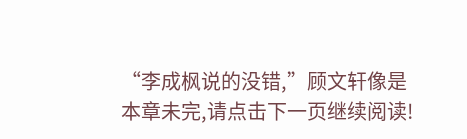“李成枫说的没错,”顾文轩像是
本章未完,请点击下一页继续阅读!